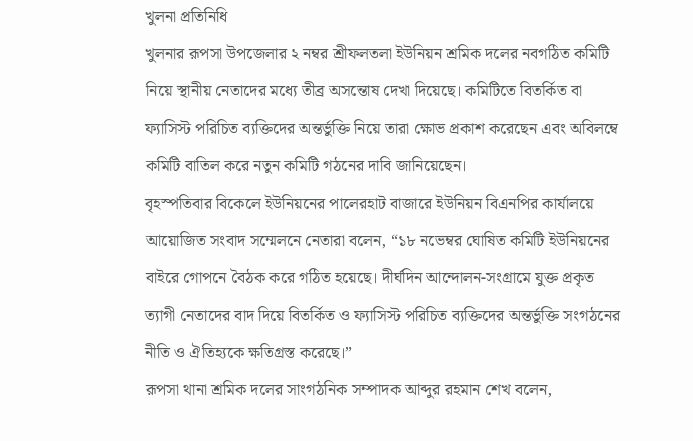খুলনা প্রতিনিধি
খুলনার রূপসা উপজেলার ২ নম্বর শ্রীফলতলা ইউনিয়ন শ্রমিক দলের নবগঠিত কমিটি নিয়ে স্থানীয় নেতাদের মধ্যে তীব্র অসন্তোষ দেখা দিয়েছে। কমিটিতে বিতর্কিত বা ফ্যাসিস্ট পরিচিত ব্যক্তিদের অন্তর্ভুক্তি নিয়ে তারা ক্ষোভ প্রকাশ করেছেন এবং অবিলম্বে কমিটি বাতিল করে নতুন কমিটি গঠনের দাবি জানিয়েছেন।
বৃহস্পতিবার বিকেলে ইউনিয়নের পালেরহাট বাজারে ইউনিয়ন বিএনপির কার্যালয়ে আয়োজিত সংবাদ সম্মেলনে নেতারা বলেন, “১৮ নভেম্বর ঘোষিত কমিটি ইউনিয়নের বাইরে গোপনে বৈঠক করে গঠিত হয়েছে। দীর্ঘদিন আন্দোলন-সংগ্রামে যুক্ত প্রকৃত ত্যাগী নেতাদের বাদ দিয়ে বিতর্কিত ও ফ্যাসিস্ট পরিচিত ব্যক্তিদের অন্তর্ভুক্তি সংগঠনের নীতি ও ঐতিহ্যকে ক্ষতিগ্রস্ত করেছে।”
রূপসা থানা শ্রমিক দলের সাংগঠনিক সম্পাদক আব্দুর রহমান শেখ বলেন,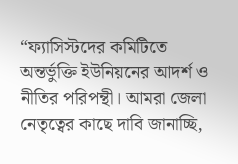“ফ্যাসিস্টদের কমিটিতে অন্তর্ভুক্তি ইউনিয়নের আদর্শ ও নীতির পরিপন্থী। আমরা জেলা নেতৃত্বের কাছে দাবি জানাচ্ছি,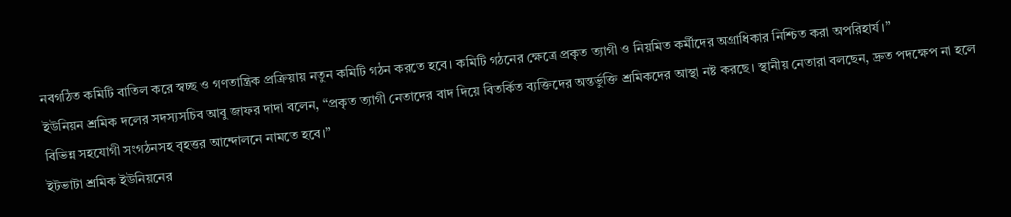নবগঠিত কমিটি বাতিল করে স্বচ্ছ ও গণতান্ত্রিক প্রক্রিয়ায় নতুন কমিটি গঠন করতে হবে। কমিটি গঠনের ক্ষেত্রে প্রকৃত ত্যাগী ও নিয়মিত কর্মীদের অগ্রাধিকার নিশ্চিত করা অপরিহার্য।”
ইউনিয়ন শ্রমিক দলের সদস্যসচিব আবু জাফর দাদা বলেন, “প্রকৃত ত্যাগী নেতাদের বাদ দিয়ে বিতর্কিত ব্যক্তিদের অন্তর্ভুক্তি শ্রমিকদের আস্থা নষ্ট করছে। স্থানীয় নেতারা বলছেন, দ্রুত পদক্ষেপ না হলে বিভিন্ন সহযোগী সংগঠনসহ বৃহত্তর আন্দোলনে নামতে হবে।”
ইটভাটা শ্রমিক ইউনিয়নের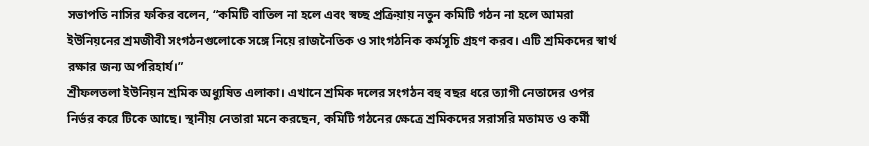সভাপতি নাসির ফকির বলেন, “কমিটি বাতিল না হলে এবং স্বচ্ছ প্রক্রিয়ায় নতুন কমিটি গঠন না হলে আমরা ইউনিয়নের শ্রমজীবী সংগঠনগুলোকে সঙ্গে নিয়ে রাজনৈতিক ও সাংগঠনিক কর্মসূচি গ্রহণ করব। এটি শ্রমিকদের স্বার্থ রক্ষার জন্য অপরিহার্য।”
শ্রীফলতলা ইউনিয়ন শ্রমিক অধ্যুষিত এলাকা। এখানে শ্রমিক দলের সংগঠন বহু বছর ধরে ত্যাগী নেতাদের ওপর নির্ভর করে টিকে আছে। স্থানীয় নেতারা মনে করছেন, কমিটি গঠনের ক্ষেত্রে শ্রমিকদের সরাসরি মতামত ও কর্মী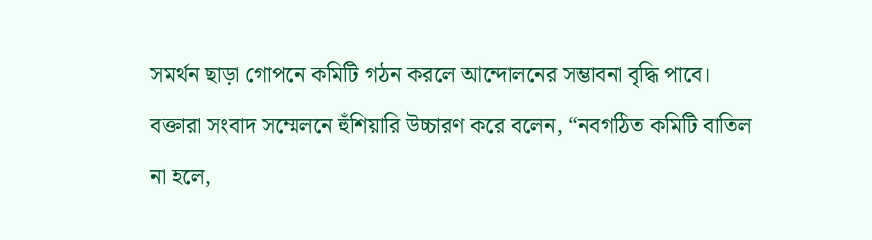সমর্থন ছাড়া গোপনে কমিটি গঠন করলে আন্দোলনের সম্ভাবনা বৃদ্ধি পাবে।
বক্তারা সংবাদ সম্মেলনে হুঁশিয়ারি উচ্চারণ করে বলেন, “নবগঠিত কমিটি বাতিল না হলে,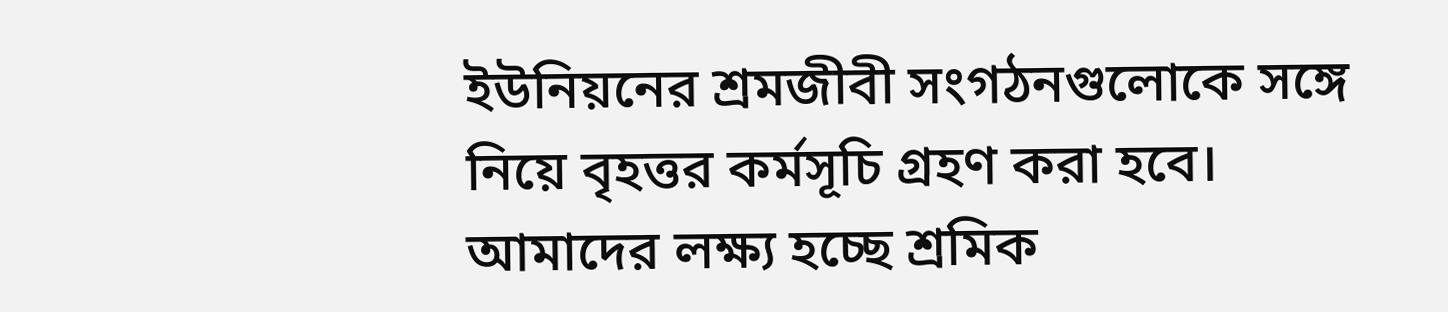ইউনিয়নের শ্রমজীবী সংগঠনগুলোকে সঙ্গে নিয়ে বৃহত্তর কর্মসূচি গ্রহণ করা হবে। আমাদের লক্ষ্য হচ্ছে শ্রমিক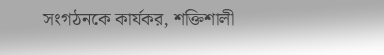সংগঠনকে কার্যকর, শক্তিশালী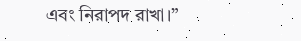এবং নিরাপদ রাখা।”